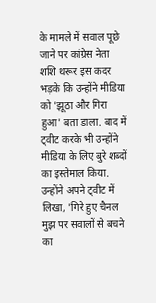के मामले में सवाल पूछे जाने पर कांग्रेस नेता शशि थरूर इस कदर भड़के कि उन्होंने मीडिया को 'झूठा और गिरा हुआ' बता डाला. बाद में ट्वीट करके भी उन्होंने मीडिया के लिए बुरे शब्दों का इस्तेमाल किया.
उन्होंने अपने ट्वीट में लिखा, 'गिरे हुए चैनल मुझ पर सवालों से बचने का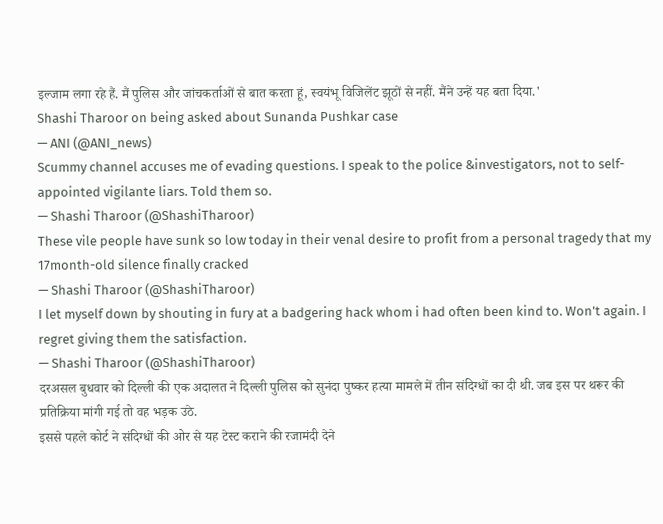इल्जाम लगा रहे हैं. मैं पुलिस और जांचकर्ताओं से बात करता हूं, स्वयंभू विजिलेंट झूठों से नहीं. मैंने उन्हें यह बता दिया.'
Shashi Tharoor on being asked about Sunanda Pushkar case
— ANI (@ANI_news)
Scummy channel accuses me of evading questions. I speak to the police &investigators, not to self-appointed vigilante liars. Told them so.
— Shashi Tharoor (@ShashiTharoor)
These vile people have sunk so low today in their venal desire to profit from a personal tragedy that my 17month-old silence finally cracked
— Shashi Tharoor (@ShashiTharoor)
I let myself down by shouting in fury at a badgering hack whom i had often been kind to. Won't again. I regret giving them the satisfaction.
— Shashi Tharoor (@ShashiTharoor)
दरअसल बुधवार को दिल्ली की एक अदालत ने दिल्ली पुलिस को सुनंदा पुष्कर हत्या मामले में तीन संदिग्धों का दी थी. जब इस पर थरूर की प्रतिक्रिया मांगी गई तो वह भड़क उठे.
इससे पहले कोर्ट ने संदिग्धों की ओर से यह टेस्ट कराने की रजामंदी देने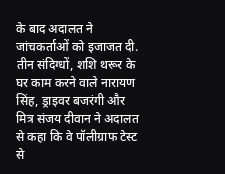के बाद अदालत ने जांचकर्ताओं को इजाजत दी. तीन संदिग्धों, शशि थरूर के घर काम करने वाले नारायण सिंह, ड्राइवर बजरंगी और मित्र संजय दीवान ने अदालत से कहा कि वे पॉलीग्राफ टेस्ट से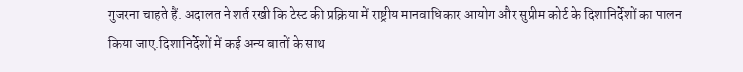गुजरना चाहते हैं. अदालत ने शर्त रखी कि टेस्ट की प्रक्रिया में राष्ट्रीय मानवाधिकार आयोग और सुप्रीम कोर्ट के दिशानिर्देशों का पालन किया जाए.दिशानिर्देशों में कई अन्य बातों के साथ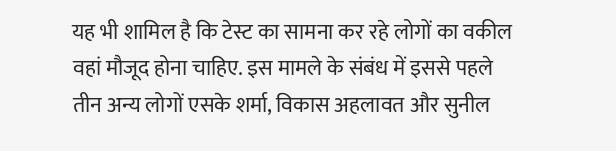यह भी शामिल है कि टेस्ट का सामना कर रहे लोगों का वकील वहां मौजूद होना चाहिए. इस मामले के संबंध में इससे पहले तीन अन्य लोगों एसके शर्मा, विकास अहलावत और सुनील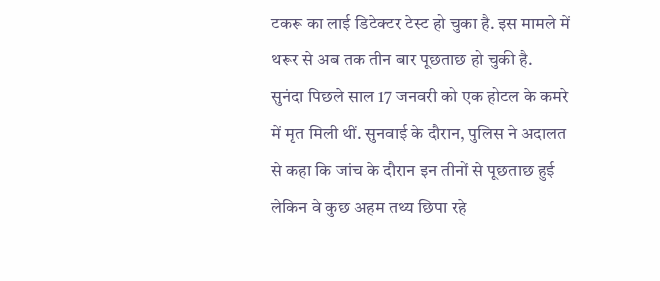टकरू का लाई डिटेक्टर टेस्ट हो चुका है. इस मामले में थरूर से अब तक तीन बार पूछताछ हो चुकी है.
सुनंदा पिछले साल 17 जनवरी को एक होटल के कमरे में मृत मिली थीं. सुनवाई के दौरान, पुलिस ने अदालत से कहा कि जांच के दौरान इन तीनों से पूछताछ हुई लेकिन वे कुछ अहम तथ्य छिपा रहे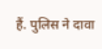हैं. पुलिस ने दावा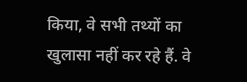किया, वे सभी तथ्यों का खुलासा नहीं कर रहे हैं. वे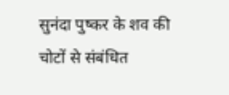सुनंदा पुष्कर के शव की चोटों से संबंधित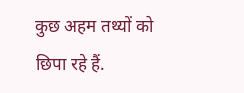कुछ अहम तथ्यों को छिपा रहे हैं.